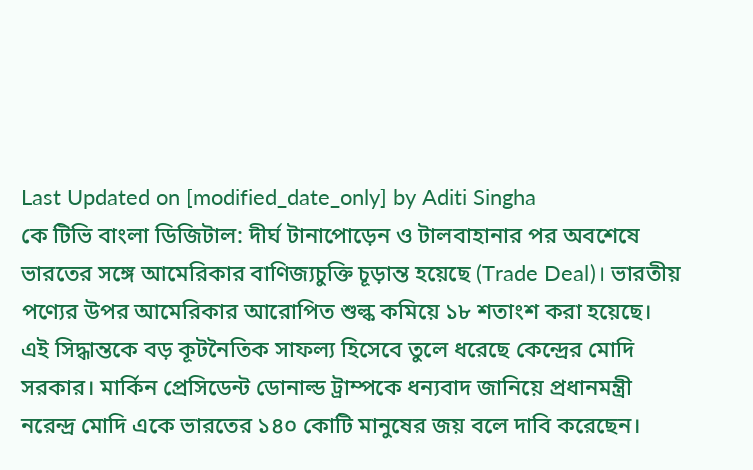Last Updated on [modified_date_only] by Aditi Singha
কে টিভি বাংলা ডিজিটাল: দীর্ঘ টানাপোড়েন ও টালবাহানার পর অবশেষে ভারতের সঙ্গে আমেরিকার বাণিজ্যচুক্তি চূড়ান্ত হয়েছে (Trade Deal)। ভারতীয় পণ্যের উপর আমেরিকার আরোপিত শুল্ক কমিয়ে ১৮ শতাংশ করা হয়েছে। এই সিদ্ধান্তকে বড় কূটনৈতিক সাফল্য হিসেবে তুলে ধরেছে কেন্দ্রের মোদি সরকার। মার্কিন প্রেসিডেন্ট ডোনাল্ড ট্রাম্পকে ধন্যবাদ জানিয়ে প্রধানমন্ত্রী নরেন্দ্র মোদি একে ভারতের ১৪০ কোটি মানুষের জয় বলে দাবি করেছেন।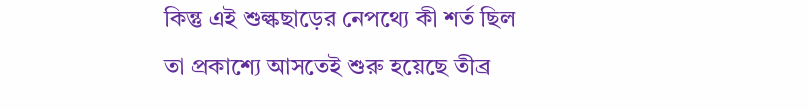কিন্তু এই শুল্কছাড়ের নেপথ্যে কী শর্ত ছিল তা প্রকাশ্যে আসতেই শুরু হয়েছে তীব্র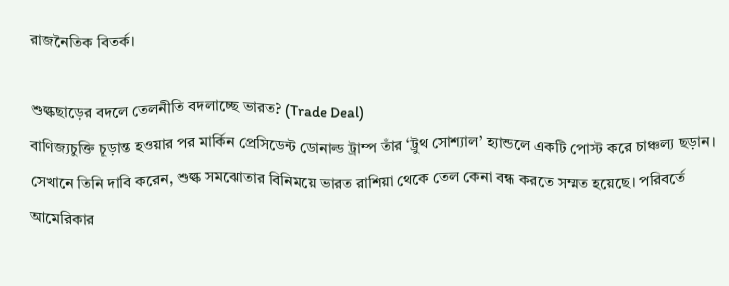রাজনৈতিক বিতর্ক।

শুল্কছাড়ের বদলে তেলনীতি বদলাচ্ছে ভারত? (Trade Deal)
বাণিজ্যচুক্তি চূড়ান্ত হওয়ার পর মার্কিন প্রেসিডেন্ট ডোনাল্ড ট্রাম্প তাঁর ‘ট্রুথ সোশ্যাল’ হ্যান্ডলে একটি পোস্ট করে চাঞ্চল্য ছড়ান। সেখানে তিনি দাবি করেন, শুল্ক সমঝোতার বিনিময়ে ভারত রাশিয়া থেকে তেল কেনা বন্ধ করতে সম্মত হয়েছে। পরিবর্তে আমেরিকার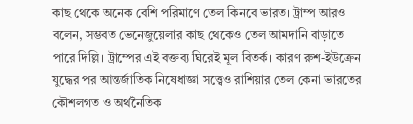কাছ থেকে অনেক বেশি পরিমাণে তেল কিনবে ভারত। ট্রাম্প আরও বলেন, সম্ভবত ভেনেজুয়েলার কাছ থেকেও তেল আমদানি বাড়াতে পারে দিল্লি। ট্রাম্পের এই বক্তব্য ঘিরেই মূল বিতর্ক। কারণ রুশ-ইউক্রেন যুদ্ধের পর আন্তর্জাতিক নিষেধাজ্ঞা সত্ত্বেও রাশিয়ার তেল কেনা ভারতের কৌশলগত ও অর্থনৈতিক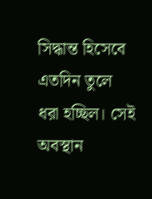সিদ্ধান্ত হিসেবে এতদিন তুলে ধরা হচ্ছিল। সেই অবস্থান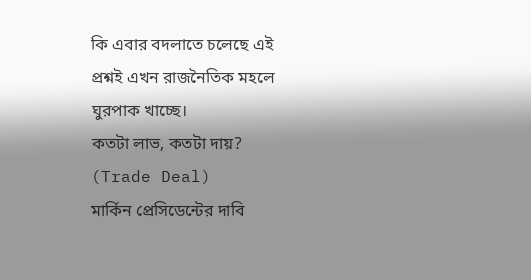কি এবার বদলাতে চলেছে এই প্রশ্নই এখন রাজনৈতিক মহলে ঘুরপাক খাচ্ছে।
কতটা লাভ, কতটা দায়? (Trade Deal)
মার্কিন প্রেসিডেন্টের দাবি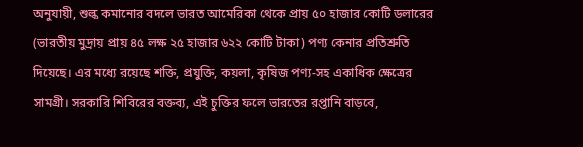অনুযায়ী, শুল্ক কমানোর বদলে ভারত আমেরিকা থেকে প্রায় ৫০ হাজার কোটি ডলারের (ভারতীয় মুদ্রায় প্রায় ৪৫ লক্ষ ২৫ হাজার ৬২২ কোটি টাকা) পণ্য কেনার প্রতিশ্রুতি দিয়েছে। এর মধ্যে রয়েছে শক্তি, প্রযুক্তি, কয়লা, কৃষিজ পণ্য-সহ একাধিক ক্ষেত্রের সামগ্রী। সরকারি শিবিরের বক্তব্য, এই চুক্তির ফলে ভারতের রপ্তানি বাড়বে,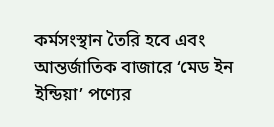কর্মসংস্থান তৈরি হবে এবং আন্তর্জাতিক বাজারে ‘মেড ইন ইন্ডিয়া’ পণ্যের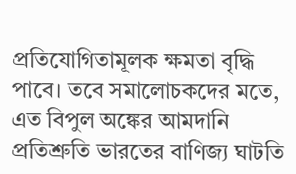প্রতিযোগিতামূলক ক্ষমতা বৃদ্ধি পাবে। তবে সমালোচকদের মতে, এত বিপুল অঙ্কের আমদানি প্রতিশ্রুতি ভারতের বাণিজ্য ঘাটতি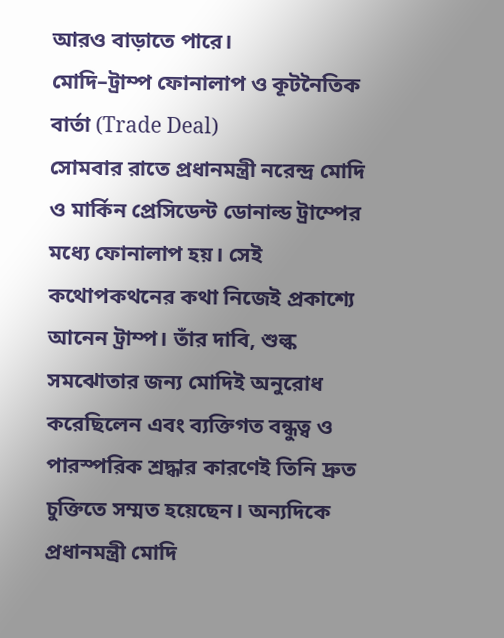আরও বাড়াতে পারে।
মোদি–ট্রাম্প ফোনালাপ ও কূটনৈতিক বার্তা (Trade Deal)
সোমবার রাতে প্রধানমন্ত্রী নরেন্দ্র মোদি ও মার্কিন প্রেসিডেন্ট ডোনাল্ড ট্রাম্পের মধ্যে ফোনালাপ হয়। সেই কথোপকথনের কথা নিজেই প্রকাশ্যে আনেন ট্রাম্প। তাঁর দাবি, শুল্ক সমঝোতার জন্য মোদিই অনুরোধ করেছিলেন এবং ব্যক্তিগত বন্ধুত্ব ও পারস্পরিক শ্রদ্ধার কারণেই তিনি দ্রুত চুক্তিতে সম্মত হয়েছেন। অন্যদিকে প্রধানমন্ত্রী মোদি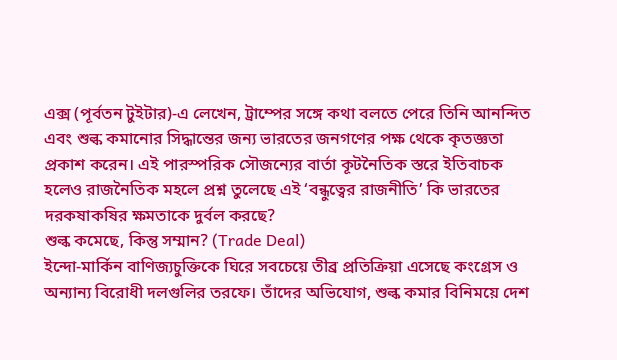এক্স (পূর্বতন টুইটার)-এ লেখেন, ট্রাম্পের সঙ্গে কথা বলতে পেরে তিনি আনন্দিত এবং শুল্ক কমানোর সিদ্ধান্তের জন্য ভারতের জনগণের পক্ষ থেকে কৃতজ্ঞতা প্রকাশ করেন। এই পারস্পরিক সৌজন্যের বার্তা কূটনৈতিক স্তরে ইতিবাচক হলেও রাজনৈতিক মহলে প্রশ্ন তুলেছে এই ‘বন্ধুত্বের রাজনীতি’ কি ভারতের দরকষাকষির ক্ষমতাকে দুর্বল করছে?
শুল্ক কমেছে, কিন্তু সম্মান? (Trade Deal)
ইন্দো-মার্কিন বাণিজ্যচুক্তিকে ঘিরে সবচেয়ে তীব্র প্রতিক্রিয়া এসেছে কংগ্রেস ও অন্যান্য বিরোধী দলগুলির তরফে। তাঁদের অভিযোগ, শুল্ক কমার বিনিময়ে দেশ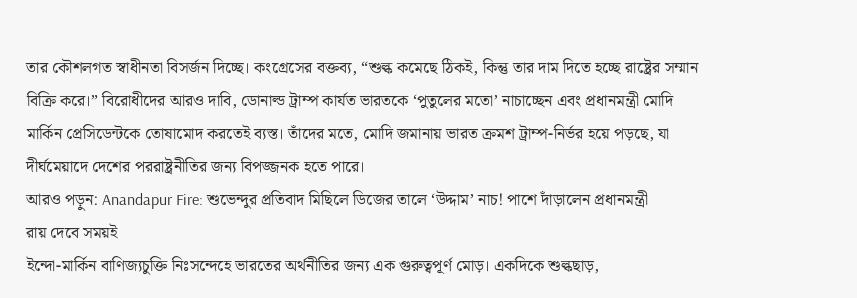তার কৌশলগত স্বাধীনতা বিসর্জন দিচ্ছে। কংগ্রেসের বক্তব্য, “শুল্ক কমেছে ঠিকই, কিন্তু তার দাম দিতে হচ্ছে রাষ্ট্রের সম্মান বিক্রি করে।” বিরোধীদের আরও দাবি, ডোনাল্ড ট্রাম্প কার্যত ভারতকে ‘পুতুলের মতো’ নাচাচ্ছেন এবং প্রধানমন্ত্রী মোদি মার্কিন প্রেসিডেন্টকে তোষামোদ করতেই ব্যস্ত। তাঁদের মতে, মোদি জমানায় ভারত ক্রমশ ট্রাম্প-নির্ভর হয়ে পড়ছে, যা দীর্ঘমেয়াদে দেশের পররাষ্ট্রনীতির জন্য বিপজ্জনক হতে পারে।
আরও পড়ুন: Anandapur Fire: শুভেন্দুর প্রতিবাদ মিছিলে ডিজের তালে ‘উদ্দাম’ নাচ! পাশে দাঁড়ালেন প্রধানমন্ত্রী
রায় দেবে সময়ই
ইন্দো-মার্কিন বাণিজ্যচুক্তি নিঃসন্দেহে ভারতের অর্থনীতির জন্য এক গুরুত্বপূর্ণ মোড়। একদিকে শুল্কছাড়,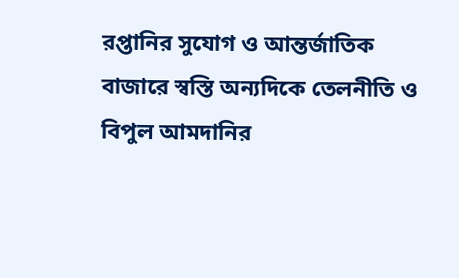রপ্তানির সুযোগ ও আন্তর্জাতিক বাজারে স্বস্তি অন্যদিকে তেলনীতি ও বিপুল আমদানির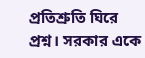প্রতিশ্রুতি ঘিরে প্রশ্ন। সরকার একে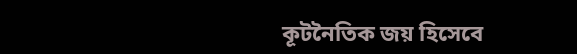কূটনৈতিক জয় হিসেবে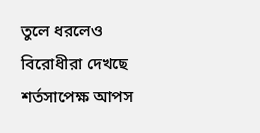তুলে ধরলেও বিরোধীরা দেখছে শর্তসাপেক্ষ আপস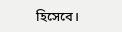হিসেবে।